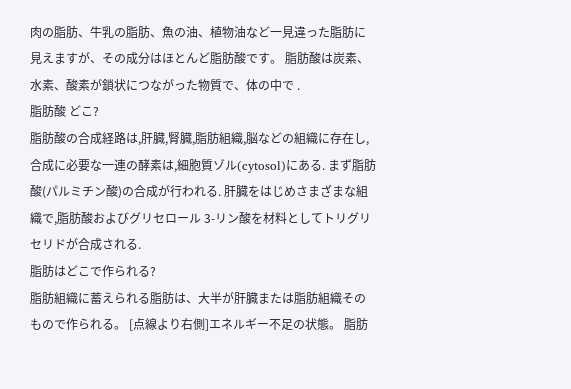肉の脂肪、牛乳の脂肪、魚の油、植物油など一見違った脂肪に見えますが、その成分はほとんど脂肪酸です。 脂肪酸は炭素、水素、酸素が鎖状につながった物質で、体の中で .
脂肪酸 どこ?
脂肪酸の合成経路は,肝臓,腎臓,脂肪組織,脳などの組織に存在し,合成に必要な一連の酵素は,細胞質ゾル(cytosol)にある. まず脂肪酸(パルミチン酸)の合成が行われる. 肝臓をはじめさまざまな組織で,脂肪酸およびグリセロール 3-リン酸を材料としてトリグリセリドが合成される.
脂肪はどこで作られる?
脂肪組織に蓄えられる脂肪は、大半が肝臓または脂肪組織そのもので作られる。 [点線より右側]エネルギー不足の状態。 脂肪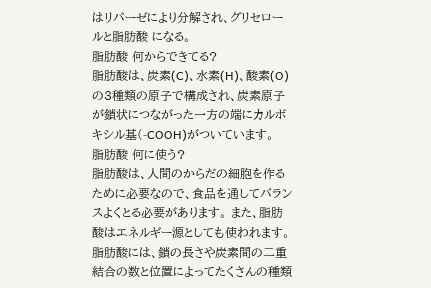はリパーゼにより分解され、グリセロールと脂肪酸 になる。
脂肪酸 何からできてる?
脂肪酸は、炭素(C)、水素(H)、酸素(O)の3種類の原子で構成され、炭素原子が鎖状につながった一方の端にカルボキシル基(-COOH)がついています。
脂肪酸 何に使う?
脂肪酸は、人間のからだの細胞を作るために必要なので、食品を通してバランスよくとる必要があります。 また、脂肪酸はエネルギー源としても使われます。 脂肪酸には、鎖の長さや炭素間の二重結合の数と位置によってたくさんの種類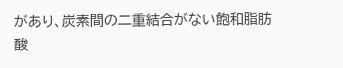があり、炭素間の二重結合がない飽和脂肪酸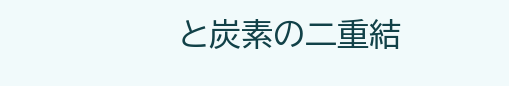と炭素の二重結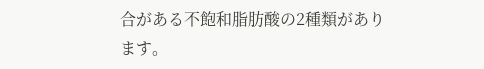合がある不飽和脂肪酸の2種類があります。